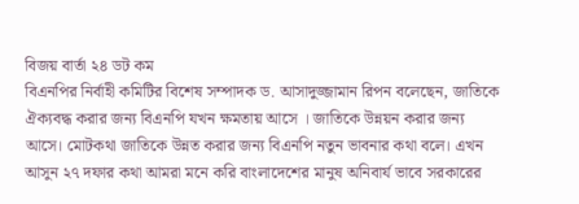বিজয় বার্তা ২৪ ডট কম
বিএনপির নির্বাহী কমিটির বিশেষ সম্পাদক ড. আসাদুজ্জামান রিপন বলেছেন, জাতিকে ঐক্যবদ্ধ করার জন্য বিএনপি যখন ক্ষমতায় আসে । জাতিকে উন্নয়ন করার জন্য আসে। মোটকথা জাতিকে উন্নত করার জন্য বিএনপি নতুন ভাবনার কথা বলে। এখন আসুন ২৭ দফার কথা আমরা মনে করি বাংলাদেশের মানুষ অনিবার্য ভাবে সরকারের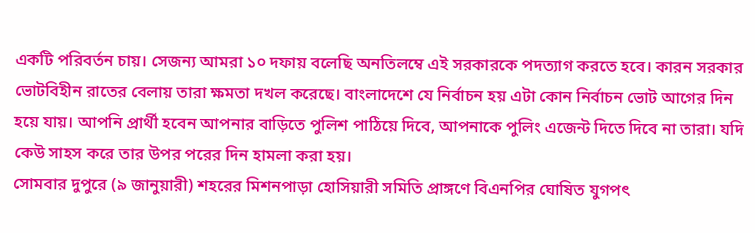একটি পরিবর্তন চায়। সেজন্য আমরা ১০ দফায় বলেছি অনতিলম্বে এই সরকারকে পদত্যাগ করতে হবে। কারন সরকার ভোটবিহীন রাতের বেলায় তারা ক্ষমতা দখল করেছে। বাংলাদেশে যে নির্বাচন হয় এটা কোন নির্বাচন ভোট আগের দিন হয়ে যায়। আপনি প্রার্থী হবেন আপনার বাড়িতে পুলিশ পাঠিয়ে দিবে, আপনাকে পুলিং এজেন্ট দিতে দিবে না তারা। যদি কেউ সাহস করে তার উপর পরের দিন হামলা করা হয়।
সোমবার দুপুরে (৯ জানুয়ারী) শহরের মিশনপাড়া হোসিয়ারী সমিতি প্রাঙ্গণে বিএনপির ঘোষিত যুগপৎ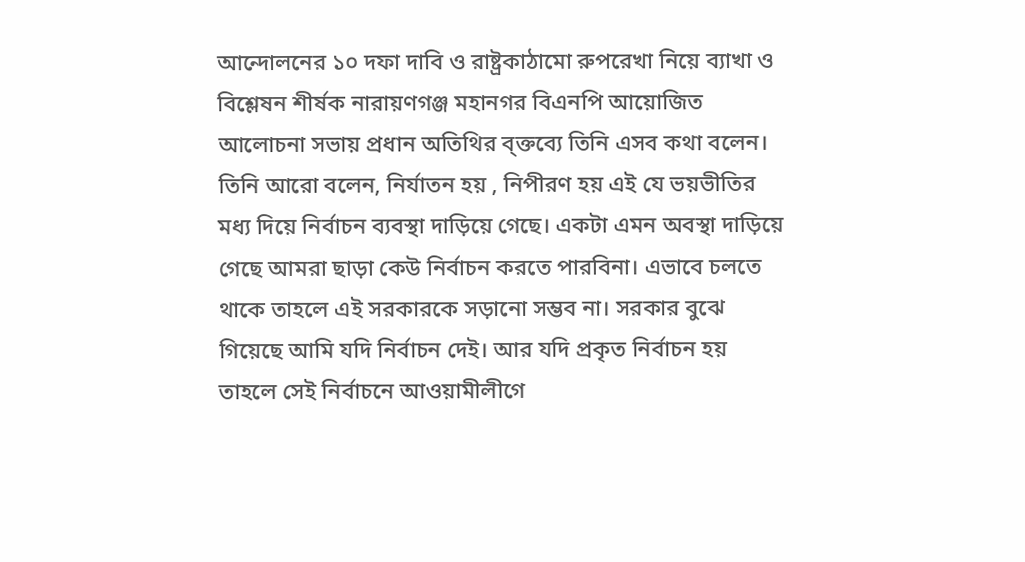আন্দোলনের ১০ দফা দাবি ও রাষ্ট্রকাঠামো রুপরেখা নিয়ে ব্যাখা ও বিশ্লেষন শীর্ষক নারায়ণগঞ্জ মহানগর বিএনপি আয়োজিত আলোচনা সভায় প্রধান অতিথির ব্ক্তব্যে তিনি এসব কথা বলেন।
তিনি আরো বলেন, নির্যাতন হয় , নিপীরণ হয় এই যে ভয়ভীতির মধ্য দিয়ে নির্বাচন ব্যবস্থা দাড়িয়ে গেছে। একটা এমন অবস্থা দাড়িয়ে গেছে আমরা ছাড়া কেউ নির্বাচন করতে পারবিনা। এভাবে চলতে থাকে তাহলে এই সরকারকে সড়ানো সম্ভব না। সরকার বুঝে গিয়েছে আমি যদি নির্বাচন দেই। আর যদি প্রকৃত নির্বাচন হয় তাহলে সেই নির্বাচনে আওয়ামীলীগে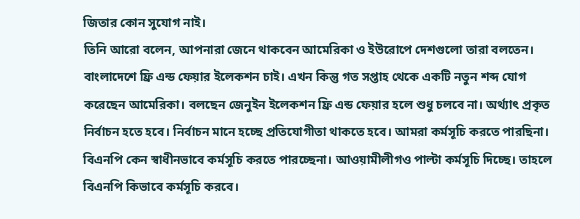জিতার কোন সুযোগ নাই।
তিনি আরো বলেন, আপনারা জেনে থাকবেন আমেরিকা ও ইউরোপে দেশগুলো তারা বলতেন। বাংলাদেশে ফ্রি এন্ড ফেয়ার ইলেকশন চাই। এখন কিন্তু গত সপ্তাহ থেকে একটি নতুন শব্দ যোগ করেছেন আমেরিকা। বলছেন জেনুইন ইলেকশন ফ্রি এন্ড ফেয়ার হলে শুধু চলবে না। অর্থ্যাৎ প্রকৃত নির্বাচন হতে হবে। নির্বাচন মানে হচ্ছে প্রতিযোগীতা থাকতে হবে। আমরা কর্মসূচি করতে পারছিনা। বিএনপি কেন স্বাধীনভাবে কর্মসূচি করতে পারচ্ছেনা। আওয়ামীলীগও পাল্টা কর্মসূচি দিচ্ছে। তাহলে বিএনপি কিভাবে কর্মসূচি করবে।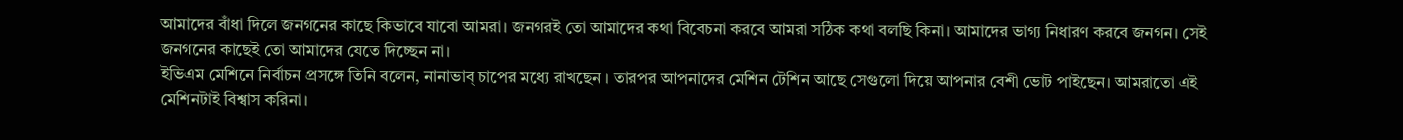আমাদের বাঁধা দিলে জনগনের কাছে কিভাবে যাবো আমরা। জনগরই তো আমাদের কথা বিবেচনা করবে আমরা সঠিক কথা বলছি কিনা। আমাদের ভাগ্য নিধারণ করবে জনগন। সেই জনগনের কাছেই তো আমাদের যেতে দিচ্ছেন না।
ইভিএম মেশিনে নির্বাচন প্রসঙ্গে তিনি বলেন, নানাভাব্ চাপের মধ্যে রাখছেন । তারপর আপনাদের মেশিন টেশিন আছে সেগুলো দিয়ে আপনার বেশী ভোট পাইছেন। আমরাতো এই মেশিনটাই বিশ্বাস করিনা।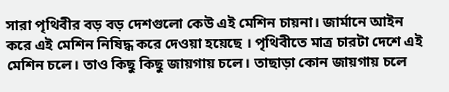সারা পৃথিবীর বড় বড় দেশগুলো কেউ এই মেশিন চায়না। জার্মানে আইন করে এই মেশিন নিষিদ্ধ করে দেওয়া হয়েছে । পৃথিবীতে মাত্র চারটা দেশে এই মেশিন চলে। তাও কিছু কিছু জায়গায় চলে। তাছাড়া কোন জায়গায় চলে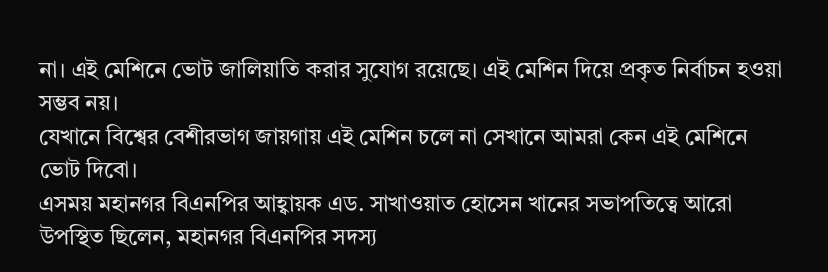না। এই মেশিনে ভোট জালিয়াতি করার সুযোগ রয়েছে। এই মেশিন দিয়ে প্রকৃত নির্বাচন হওয়া সম্ভব নয়।
যেখানে বিশ্বের বেশীরভাগ জায়গায় এই মেশিন চলে না সেখানে আমরা কেন এই মেশিনে ভোট দিবো।
এসময় মহানগর বিএনপির আহ্বায়ক এড. সাখাওয়াত হোসেন খানের সভাপতিত্বে আরো উপস্থিত ছিলেন, মহানগর বিএনপির সদস্য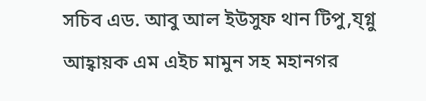সচিব এড. আবু আল ইউসুফ থান টিপু,য্গ্নু আহ্বায়ক এম এইচ মামুন সহ মহানগর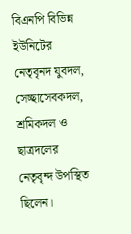বিএনপি বিভিন্ন ইউনিটের নেতৃবৃনদ যুবদল, সেচ্ছাসেবকদল, শ্রমিকদল ও ছাত্রদলের নেতৃবৃন্দ উপস্থিত ছিলেন।